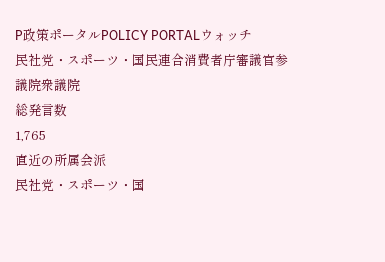P政策ポータルPOLICY PORTALウォッチ
民社党・スポーツ・国民連合消費者庁審議官参議院衆議院
総発言数
1,765
直近の所属会派
民社党・スポーツ・国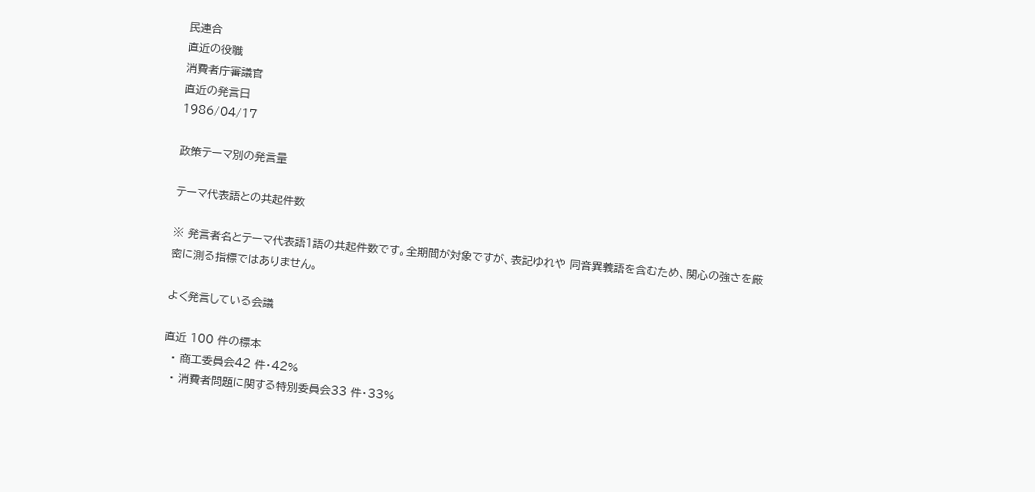民連合
直近の役職
消費者庁審議官
直近の発言日
1986/04/17

政策テーマ別の発言量

テーマ代表語との共起件数

※ 発言者名とテーマ代表語1語の共起件数です。全期間が対象ですが、表記ゆれや 同音異義語を含むため、関心の強さを厳密に測る指標ではありません。

よく発言している会議

直近 100 件の標本
  • 商工委員会42 件・42%
  • 消費者問題に関する特別委員会33 件・33%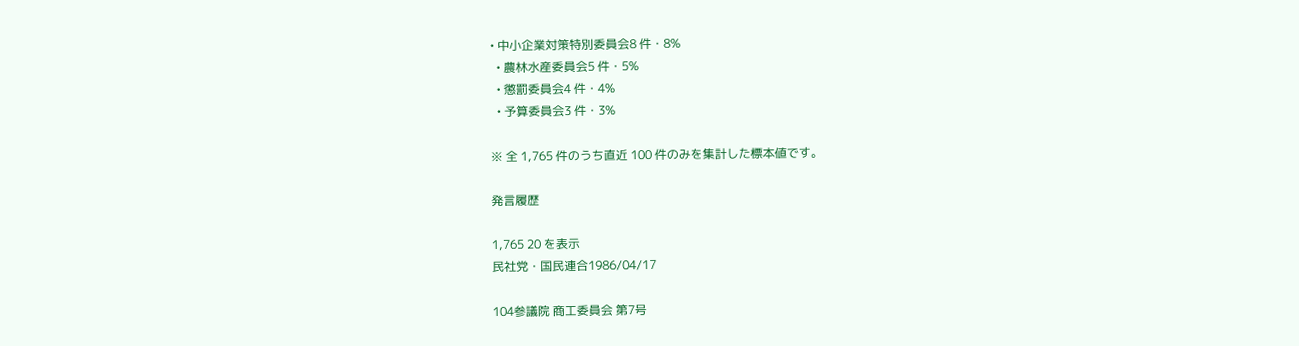• 中小企業対策特別委員会8 件・8%
  • 農林水産委員会5 件・5%
  • 懲罰委員会4 件・4%
  • 予算委員会3 件・3%

※ 全 1,765 件のうち直近 100 件のみを集計した標本値です。

発言履歴

1,765 20 を表示
民社党・国民連合1986/04/17

104参議院 商工委員会 第7号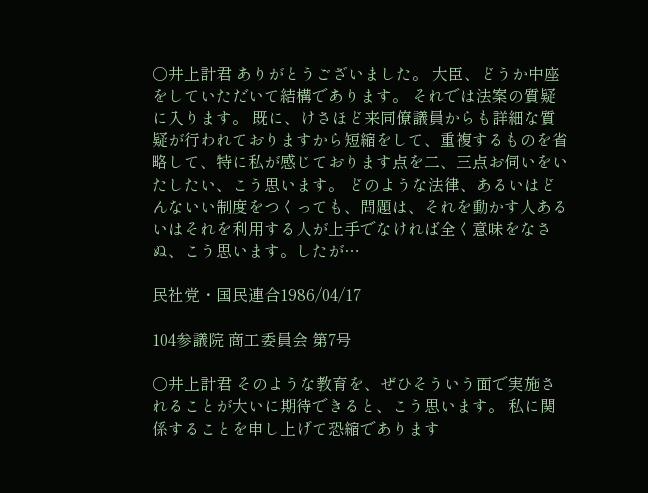○井上計君 ありがとうございました。 大臣、どうか中座をしていただいて結構であります。 それでは法案の質疑に入ります。 既に、けさほど来同僚議員からも詳細な質疑が行われておりますから短縮をして、重複するものを省略して、特に私が感じております点を二、三点お伺いをいたしたい、こう思います。 どのような法律、あるいはどんないい制度をつくっても、問題は、それを動かす人あるいはそれを利用する人が上手でなければ全く意味をなさぬ、こう思います。したが…

民社党・国民連合1986/04/17

104参議院 商工委員会 第7号

○井上計君 そのような教育を、ぜひそういう面で実施されることが大いに期待できると、こう思います。 私に関係することを申し上げて恐縮であります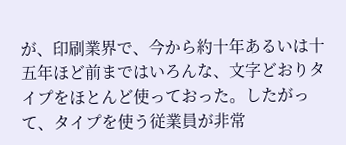が、印刷業界で、今から約十年あるいは十五年ほど前まではいろんな、文字どおりタイプをほとんど使っておった。したがって、タイプを使う従業員が非常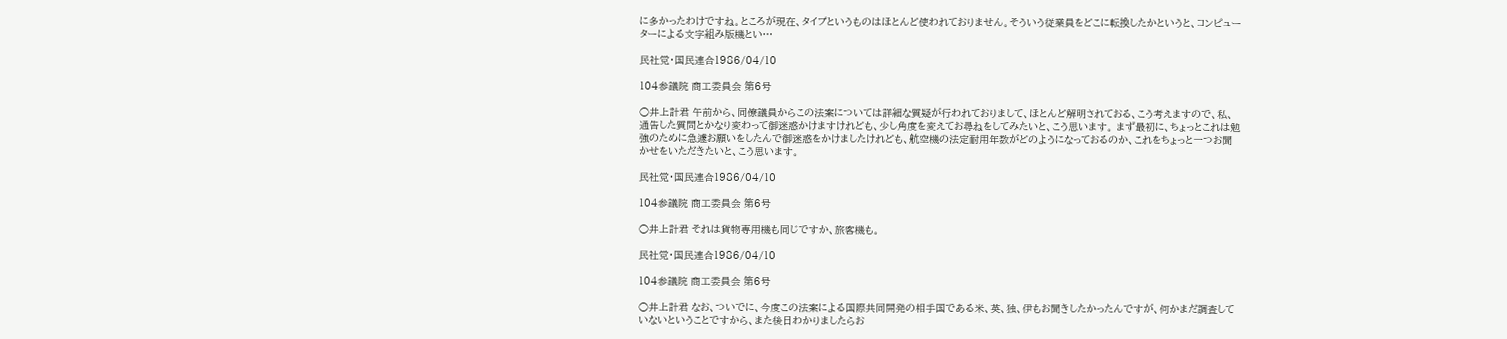に多かったわけですね。ところが現在、タイプというものはほとんど使われておりません。そういう従業員をどこに転換したかというと、コンピューターによる文字組み版機とい…

民社党・国民連合1986/04/10

104参議院 商工委員会 第6号

○井上計君 午前から、同僚議員からこの法案については詳細な質疑が行われておりまして、ほとんど解明されておる、こう考えますので、私、通告した質問とかなり変わって御迷惑かけますけれども、少し角度を変えてお尋ねをしてみたいと、こう思います。 まず最初に、ちょっとこれは勉強のために急遽お願いをしたんで御迷惑をかけましたけれども、航空機の法定耐用年数がどのようになっておるのか、これをちょっと一つお聞かせをいただきたいと、こう思います。

民社党・国民連合1986/04/10

104参議院 商工委員会 第6号

○井上計君 それは貨物専用機も同じですか、旅客機も。

民社党・国民連合1986/04/10

104参議院 商工委員会 第6号

○井上計君 なお、ついでに、今度この法案による国際共同開発の相手国である米、英、独、伊もお聞きしたかったんですが、何かまだ調査していないということですから、また後日わかりましたらお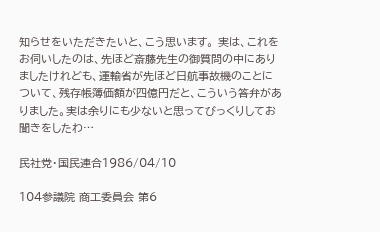知らせをいただきたいと、こう思います。 実は、これをお伺いしたのは、先ほど斎藤先生の御質問の中にありましたけれども、運輸省が先ほど日航事故機のことについて、残存帳簿価額が四億円だと、こういう答弁がありました。実は余りにも少ないと思ってびっくりしてお聞きをしたわ…

民社党・国民連合1986/04/10

104参議院 商工委員会 第6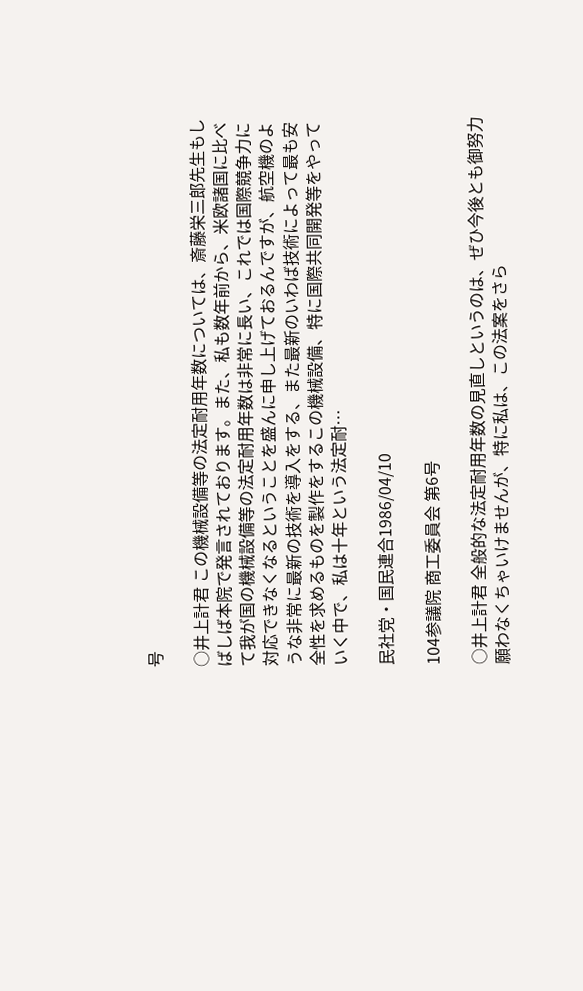号

○井上計君 この機械設備等の法定耐用年数については、斎藤栄三郎先生もしばしば本院で発言されております。また、私も数年前から、米欧諸国に比べて我が国の機械設備等の法定耐用年数は非常に長い、これでは国際競争力に対応できなくなるということを盛んに申し上げておるんですが、航空機のような非常に最新の技術を導入をする、また最新のいわば技術によって最も安全性を求めるものを製作をするこの機械設備、特に国際共同開発等をやっていく中で、私は十年という法定耐…

民社党・国民連合1986/04/10

104参議院 商工委員会 第6号

○井上計君 全般的な法定耐用年数の見直しというのは、ぜひ今後とも御努力願わなくちゃいけませんが、特に私は、この法案をさら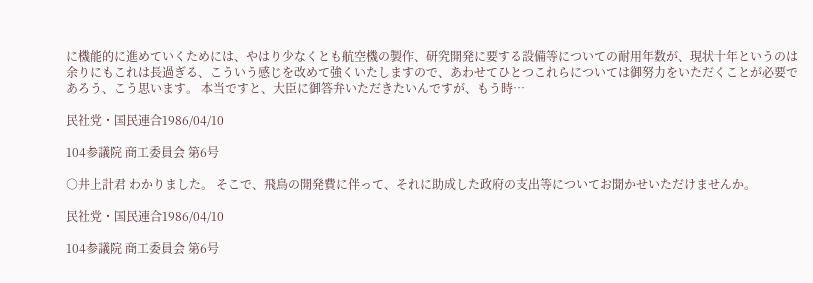に機能的に進めていくためには、やはり少なくとも航空機の製作、研究開発に要する設備等についての耐用年数が、現状十年というのは余りにもこれは長過ぎる、こういう感じを改めて強くいたしますので、あわせてひとつこれらについては御努力をいただくことが必要であろう、こう思います。 本当ですと、大臣に御答弁いただきたいんですが、もう時…

民社党・国民連合1986/04/10

104参議院 商工委員会 第6号

○井上計君 わかりました。 そこで、飛鳥の開発費に伴って、それに助成した政府の支出等についてお聞かせいただけませんか。

民社党・国民連合1986/04/10

104参議院 商工委員会 第6号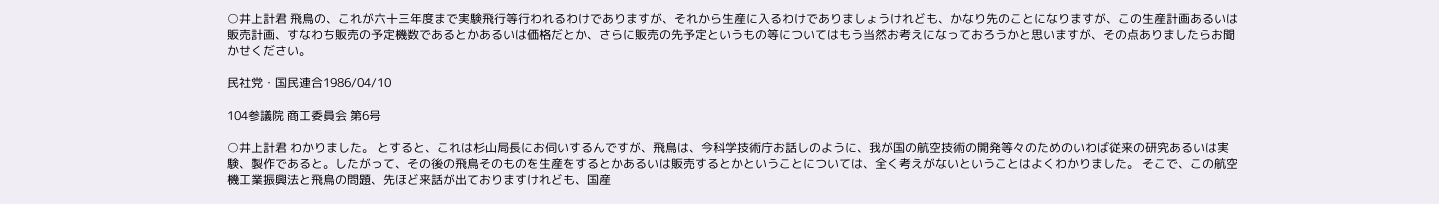○井上計君 飛鳥の、これが六十三年度まで実験飛行等行われるわけでありますが、それから生産に入るわけでありましょうけれども、かなり先のことになりますが、この生産計画あるいは販売計画、すなわち販売の予定機数であるとかあるいは価格だとか、さらに販売の先予定というもの等についてはもう当然お考えになっておろうかと思いますが、その点ありましたらお聞かせください。

民社党・国民連合1986/04/10

104参議院 商工委員会 第6号

○井上計君 わかりました。 とすると、これは杉山局長にお伺いするんですが、飛鳥は、今科学技術庁お話しのように、我が国の航空技術の開発等々のためのいわば従来の研究あるいは実験、製作であると。したがって、その後の飛鳥そのものを生産をするとかあるいは販売するとかということについては、全く考えがないということはよくわかりました。 そこで、この航空機工業振興法と飛鳥の問題、先ほど来話が出ておりますけれども、国産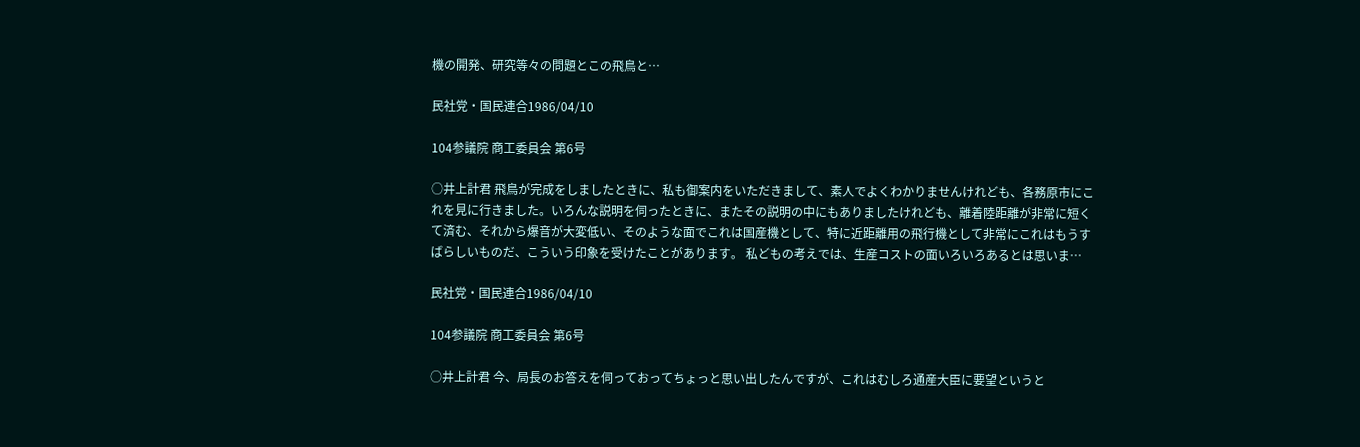機の開発、研究等々の問題とこの飛鳥と…

民社党・国民連合1986/04/10

104参議院 商工委員会 第6号

○井上計君 飛鳥が完成をしましたときに、私も御案内をいただきまして、素人でよくわかりませんけれども、各務原市にこれを見に行きました。いろんな説明を伺ったときに、またその説明の中にもありましたけれども、離着陸距離が非常に短くて済む、それから爆音が大変低い、そのような面でこれは国産機として、特に近距離用の飛行機として非常にこれはもうすばらしいものだ、こういう印象を受けたことがあります。 私どもの考えでは、生産コストの面いろいろあるとは思いま…

民社党・国民連合1986/04/10

104参議院 商工委員会 第6号

○井上計君 今、局長のお答えを伺っておってちょっと思い出したんですが、これはむしろ通産大臣に要望というと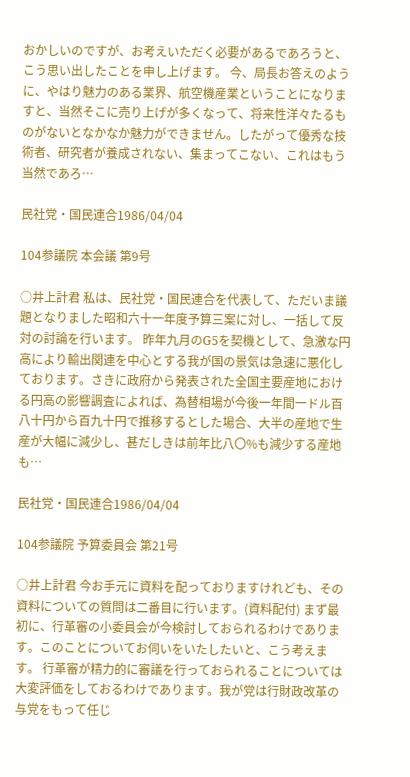おかしいのですが、お考えいただく必要があるであろうと、こう思い出したことを申し上げます。 今、局長お答えのように、やはり魅力のある業界、航空機産業ということになりますと、当然そこに売り上げが多くなって、将来性洋々たるものがないとなかなか魅力ができません。したがって優秀な技術者、研究者が養成されない、集まってこない、これはもう当然であろ…

民社党・国民連合1986/04/04

104参議院 本会議 第9号

○井上計君 私は、民社党・国民連合を代表して、ただいま議題となりました昭和六十一年度予算三案に対し、一括して反対の討論を行います。 昨年九月のG5を契機として、急激な円高により輸出関連を中心とする我が国の景気は急速に悪化しております。さきに政府から発表された全国主要産地における円高の影響調査によれば、為替相場が今後一年間一ドル百八十円から百九十円で推移するとした場合、大半の産地で生産が大幅に減少し、甚だしきは前年比八〇%も減少する産地も…

民社党・国民連合1986/04/04

104参議院 予算委員会 第21号

○井上計君 今お手元に資料を配っておりますけれども、その資料についての質問は二番目に行います。(資料配付) まず最初に、行革審の小委員会が今検討しておられるわけであります。このことについてお伺いをいたしたいと、こう考えます。 行革審が精力的に審議を行っておられることについては大変評価をしておるわけであります。我が党は行財政改革の与党をもって任じ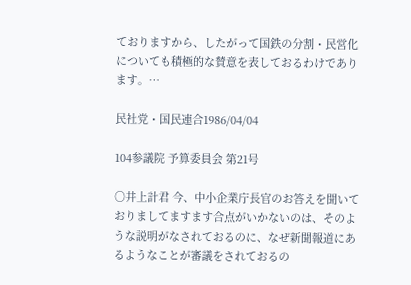ておりますから、したがって国鉄の分割・民営化についても積極的な賛意を表しておるわけであります。…

民社党・国民連合1986/04/04

104参議院 予算委員会 第21号

○井上計君 今、中小企業庁長官のお答えを聞いておりましてますます合点がいかないのは、そのような説明がなされておるのに、なぜ新聞報道にあるようなことが審議をされておるの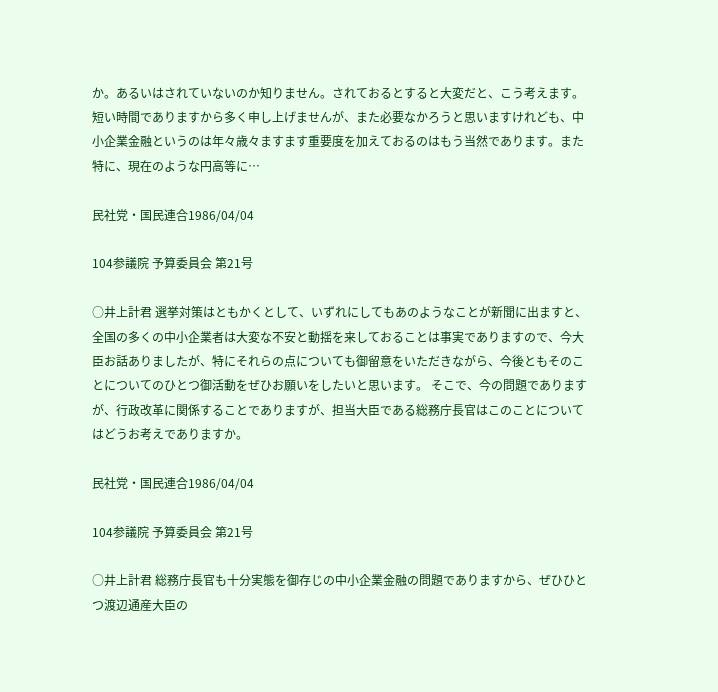か。あるいはされていないのか知りません。されておるとすると大変だと、こう考えます。 短い時間でありますから多く申し上げませんが、また必要なかろうと思いますけれども、中小企業金融というのは年々歳々ますます重要度を加えておるのはもう当然であります。また特に、現在のような円高等に…

民社党・国民連合1986/04/04

104参議院 予算委員会 第21号

○井上計君 選挙対策はともかくとして、いずれにしてもあのようなことが新聞に出ますと、全国の多くの中小企業者は大変な不安と動揺を来しておることは事実でありますので、今大臣お話ありましたが、特にそれらの点についても御留意をいただきながら、今後ともそのことについてのひとつ御活動をぜひお願いをしたいと思います。 そこで、今の問題でありますが、行政改革に関係することでありますが、担当大臣である総務庁長官はこのことについてはどうお考えでありますか。

民社党・国民連合1986/04/04

104参議院 予算委員会 第21号

○井上計君 総務庁長官も十分実態を御存じの中小企業金融の問題でありますから、ぜひひとつ渡辺通産大臣の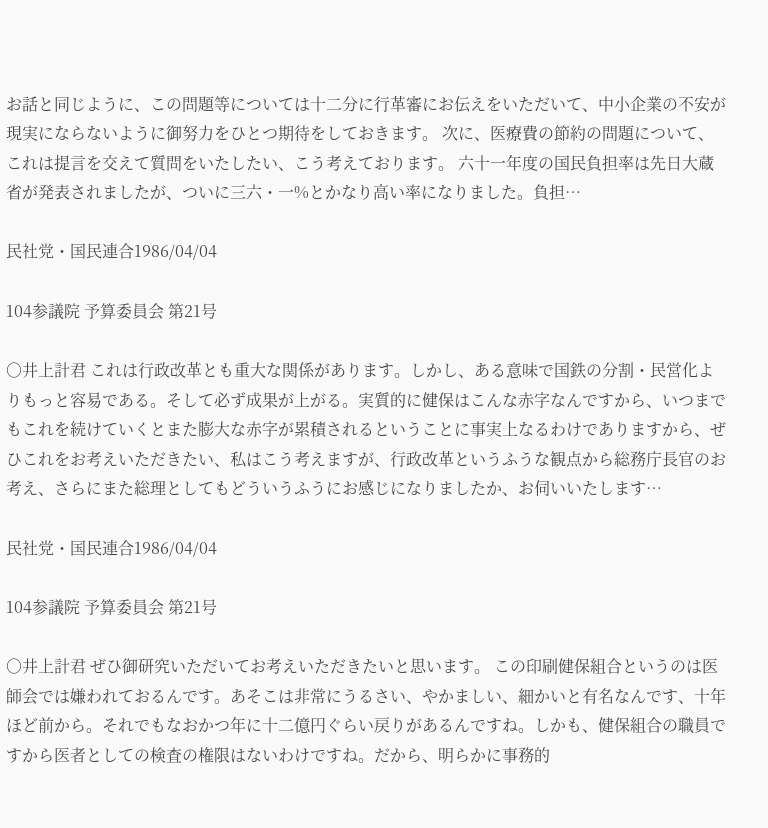お話と同じように、この問題等については十二分に行革審にお伝えをいただいて、中小企業の不安が現実にならないように御努力をひとつ期待をしておきます。 次に、医療費の節約の問題について、これは提言を交えて質問をいたしたい、こう考えております。 六十一年度の国民負担率は先日大蔵省が発表されましたが、ついに三六・一%とかなり高い率になりました。負担…

民社党・国民連合1986/04/04

104参議院 予算委員会 第21号

○井上計君 これは行政改革とも重大な関係があります。しかし、ある意味で国鉄の分割・民営化よりもっと容易である。そして必ず成果が上がる。実質的に健保はこんな赤字なんですから、いつまでもこれを続けていくとまた膨大な赤字が累積されるということに事実上なるわけでありますから、ぜひこれをお考えいただきたい、私はこう考えますが、行政改革というふうな観点から総務庁長官のお考え、さらにまた総理としてもどういうふうにお感じになりましたか、お伺いいたします…

民社党・国民連合1986/04/04

104参議院 予算委員会 第21号

○井上計君 ぜひ御研究いただいてお考えいただきたいと思います。 この印刷健保組合というのは医師会では嫌われておるんです。あそこは非常にうるさい、やかましい、細かいと有名なんです、十年ほど前から。それでもなおかつ年に十二億円ぐらい戻りがあるんですね。しかも、健保組合の職員ですから医者としての検査の権限はないわけですね。だから、明らかに事務的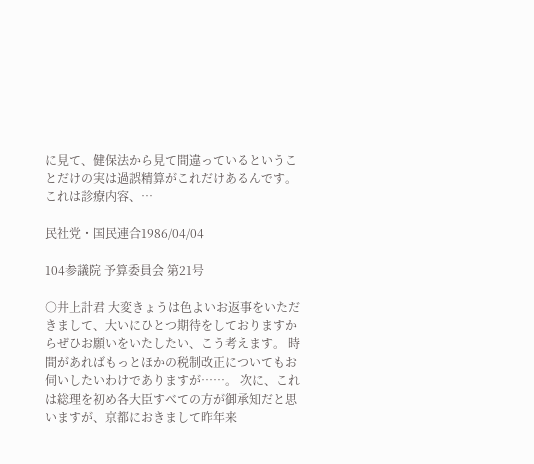に見て、健保法から見て間違っているということだけの実は過誤精算がこれだけあるんです。これは診療内容、…

民社党・国民連合1986/04/04

104参議院 予算委員会 第21号

○井上計君 大変きょうは色よいお返事をいただきまして、大いにひとつ期待をしておりますからぜひお願いをいたしたい、こう考えます。 時間があればもっとほかの税制改正についてもお伺いしたいわけでありますが……。 次に、これは総理を初め各大臣すべての方が御承知だと思いますが、京都におきまして昨年来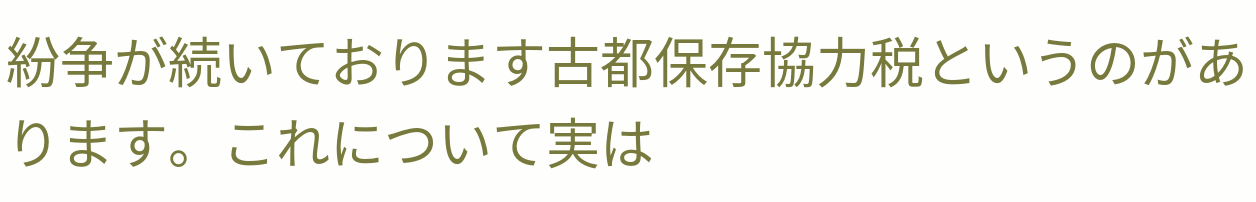紛争が続いております古都保存協力税というのがあります。これについて実は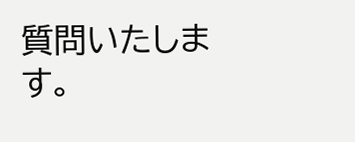質問いたします。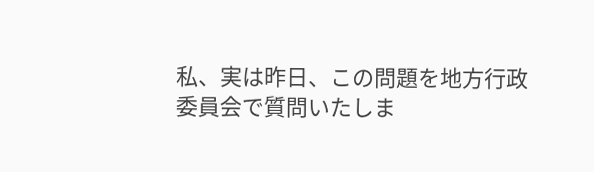私、実は昨日、この問題を地方行政委員会で質問いたしま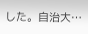した。自治大…